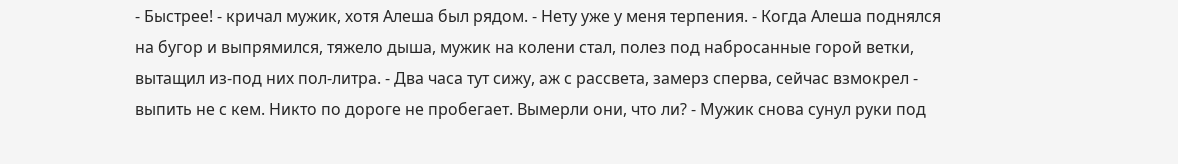- Быстрее! - кричал мужик, хотя Алеша был рядом. - Нету уже у меня терпения. - Когда Алеша поднялся на бугор и выпрямился, тяжело дыша, мужик на колени стал, полез под набросанные горой ветки, вытащил из-под них пол-литра. - Два часа тут сижу, аж с рассвета, замерз сперва, сейчас взмокрел - выпить не с кем. Никто по дороге не пробегает. Вымерли они, что ли? - Мужик снова сунул руки под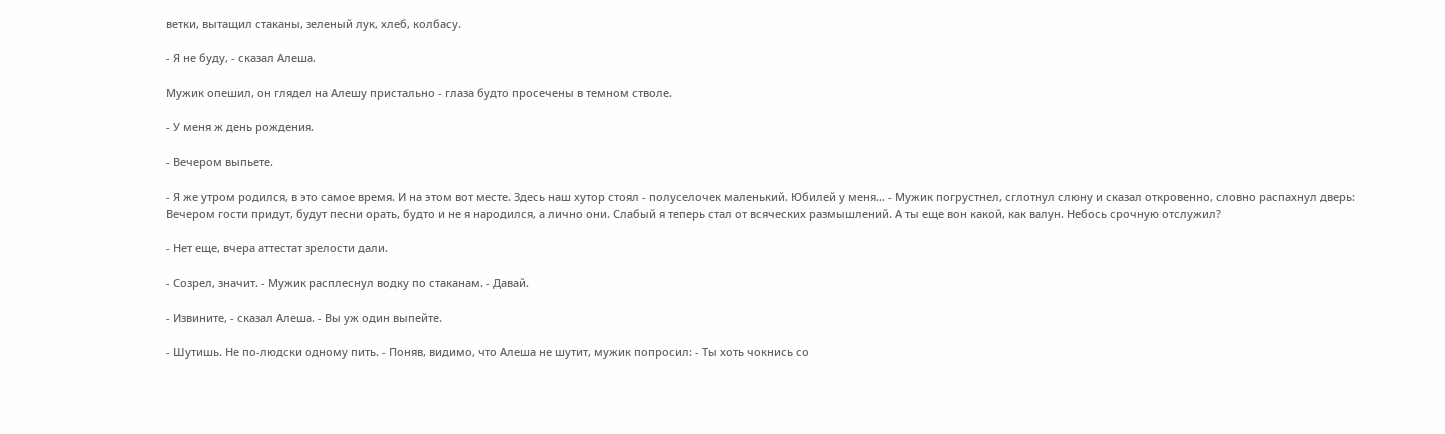ветки, вытащил стаканы, зеленый лук, хлеб, колбасу.

- Я не буду, - сказал Алеша.

Мужик опешил, он глядел на Алешу пристально - глаза будто просечены в темном стволе.

- У меня ж день рождения.

- Вечером выпьете.

- Я же утром родился, в это самое время. И на этом вот месте. Здесь наш хутор стоял - полуселочек маленький. Юбилей у меня... - Мужик погрустнел, сглотнул слюну и сказал откровенно, словно распахнул дверь: Вечером гости придут, будут песни орать, будто и не я народился, а лично они. Слабый я теперь стал от всяческих размышлений. А ты еще вон какой, как валун. Небось срочную отслужил?

- Нет еще, вчера аттестат зрелости дали.

- Созрел, значит. - Мужик расплеснул водку по стаканам. - Давай.

- Извините, - сказал Алеша. - Вы уж один выпейте.

- Шутишь. Не по-людски одному пить. - Поняв, видимо, что Алеша не шутит, мужик попросил: - Ты хоть чокнись со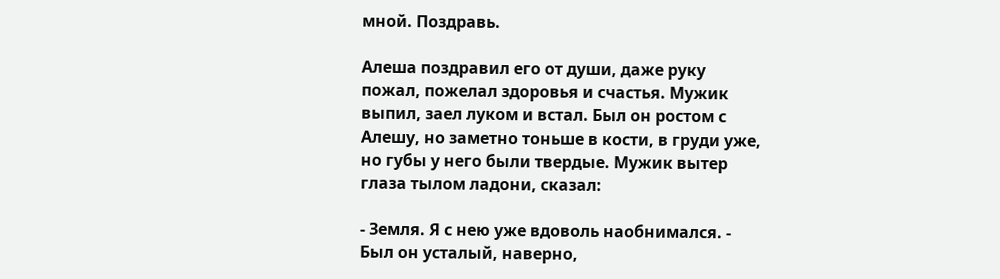мной. Поздравь.

Алеша поздравил его от души, даже руку пожал, пожелал здоровья и счастья. Мужик выпил, заел луком и встал. Был он ростом с Алешу, но заметно тоньше в кости, в груди уже, но губы у него были твердые. Мужик вытер глаза тылом ладони, сказал:

- Земля. Я с нею уже вдоволь наобнимался. - Был он усталый, наверно,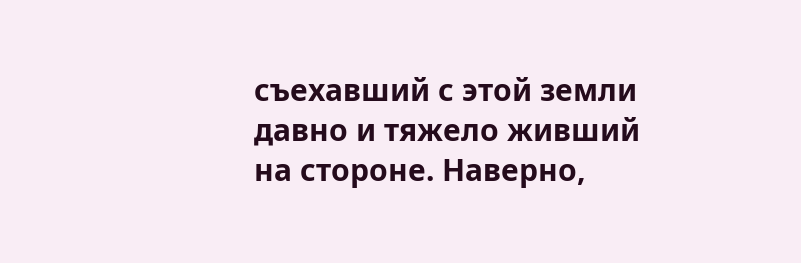съехавший с этой земли давно и тяжело живший на стороне. Наверно,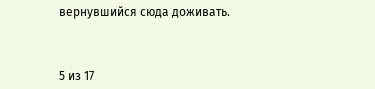вернувшийся сюда доживать.



5 из 17